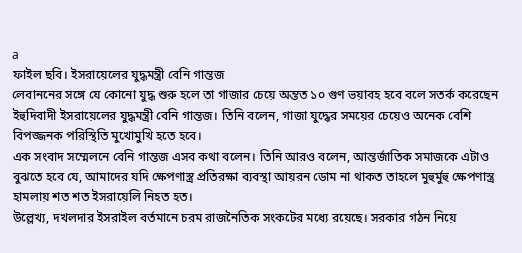a
ফাইল ছবি। ইসরায়েলের যুদ্ধমন্ত্রী বেনি গান্তজ
লেবাননের সঙ্গে যে কোনো যুদ্ধ শুরু হলে তা গাজার চেয়ে অন্তত ১০ গুণ ভয়াবহ হবে বলে সতর্ক করেছেন ইহুদিবাদী ইসরায়েলের যুদ্ধমন্ত্রী বেনি গান্তজ। তিনি বলেন, গাজা যুদ্ধের সময়ের চেয়েও অনেক বেশি বিপজ্জনক পরিস্থিতি মুখোমুখি হতে হবে।
এক সংবাদ সম্মেলনে বেনি গান্তজ এসব কথা বলেন। তিনি আরও বলেন, আন্তর্জাতিক সমাজকে এটাও বুঝতে হবে যে, আমাদের যদি ক্ষেপণাস্ত্র প্রতিরক্ষা ব্যবস্থা আয়রন ডোম না থাকত তাহলে মুহুর্মুহু ক্ষেপণাস্ত্র হামলায় শত শত ইসরায়েলি নিহত হত।
উল্লেখ্য, দখলদার ইসরাইল বর্তমানে চরম রাজনৈতিক সংকটের মধ্যে রয়েছে। সরকার গঠন নিয়ে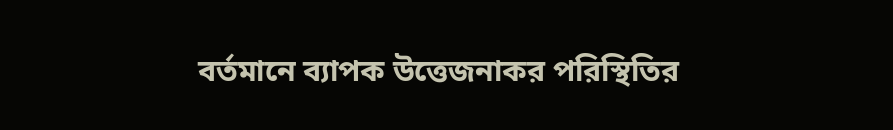বর্তমানে ব্যাপক উত্তেজনাকর পরিস্থিতির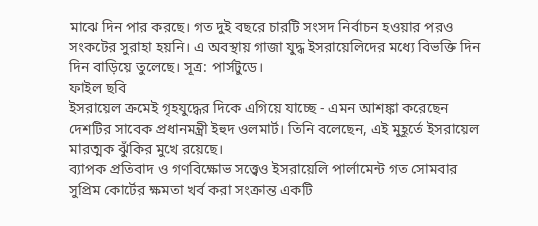মাঝে দিন পার করছে। গত দুই বছরে চারটি সংসদ নির্বাচন হওয়ার পরও সংকটের সুরাহা হয়নি। এ অবস্থায় গাজা যুদ্ধ ইসরায়েলিদের মধ্যে বিভক্তি দিন দিন বাড়িয়ে তুলেছে। সূত্র: পার্সটুডে।
ফাইল ছবি
ইসরায়েল ক্রমেই গৃহযুদ্ধের দিকে এগিয়ে যাচ্ছে - এমন আশঙ্কা করেছেন দেশটির সাবেক প্রধানমন্ত্রী ইহুদ ওলমার্ট। তিনি বলেছেন, এই মুহূর্তে ইসরায়েল মারত্মক ঝুঁকির মুখে রয়েছে।
ব্যাপক প্রতিবাদ ও গণবিক্ষোভ সত্ত্বেও ইসরায়েলি পার্লামেন্ট গত সোমবার সুপ্রিম কোর্টের ক্ষমতা খর্ব করা সংক্রান্ত একটি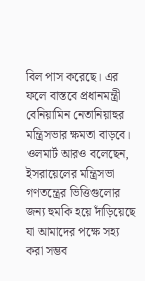বিল পাস করেছে। এর ফলে বাস্তবে প্রধানমন্ত্রী বেনিয়ামিন নেতানিয়াহুর মন্ত্রিসভার ক্ষমতা বাড়বে।
ওলমার্ট আরও বলেছেন, ইসরায়েলের মন্ত্রিসভা গণতন্ত্রের ভিত্তিগুলোর জন্য হুমকি হয়ে দাঁড়িয়েছে যা আমাদের পক্ষে সহ্য করা সম্ভব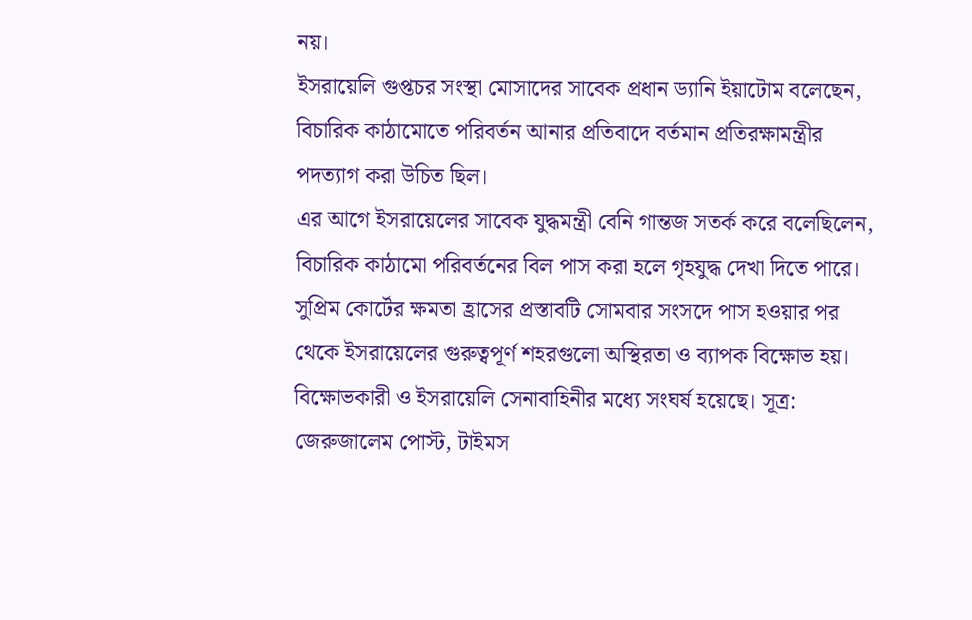নয়।
ইসরায়েলি গুপ্তচর সংস্থা মোসাদের সাবেক প্রধান ড্যানি ইয়াটোম বলেছেন, বিচারিক কাঠামোতে পরিবর্তন আনার প্রতিবাদে বর্তমান প্রতিরক্ষামন্ত্রীর পদত্যাগ করা উচিত ছিল।
এর আগে ইসরায়েলের সাবেক যুদ্ধমন্ত্রী বেনি গান্তজ সতর্ক করে বলেছিলেন, বিচারিক কাঠামো পরিবর্তনের বিল পাস করা হলে গৃহযুদ্ধ দেখা দিতে পারে।
সুপ্রিম কোর্টের ক্ষমতা হ্রাসের প্রস্তাবটি সোমবার সংসদে পাস হওয়ার পর থেকে ইসরায়েলের গুরুত্বপূর্ণ শহরগুলো অস্থিরতা ও ব্যাপক বিক্ষোভ হয়। বিক্ষোভকারী ও ইসরায়েলি সেনাবাহিনীর মধ্যে সংঘর্ষ হয়েছে। সূত্র: জেরুজালেম পোস্ট, টাইমস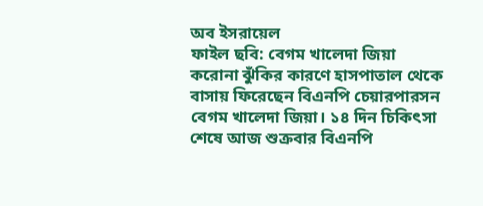অব ইসরায়েল
ফাইল ছবি: বেগম খালেদা জিয়া
করোনা ঝুঁকির কারণে হাসপাতাল থেকে বাসায় ফিরেছেন বিএনপি চেয়ারপারসন বেগম খালেদা জিয়া। ১৪ দিন চিকিৎসা শেষে আজ শুক্রবার বিএনপি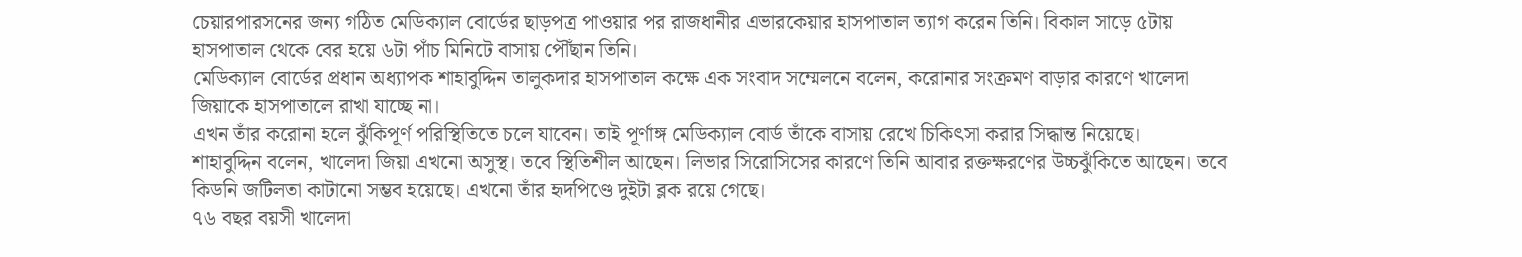চেয়ারপারসনের জন্য গঠিত মেডিক্যাল বোর্ডের ছাড়পত্র পাওয়ার পর রাজধানীর এভারকেয়ার হাসপাতাল ত্যাগ করেন তিনি। বিকাল সাড়ে ৫টায় হাসপাতাল থেকে বের হয়ে ৬টা পাঁচ মিনিটে বাসায় পৌঁছান তিনি।
মেডিক্যাল বোর্ডের প্রধান অধ্যাপক শাহাবুদ্দিন তালুকদার হাসপাতাল কক্ষে এক সংবাদ সম্মেলনে বলেন, করোনার সংক্রমণ বাড়ার কারণে খালেদা জিয়াকে হাসপাতালে রাখা যাচ্ছে না।
এখন তাঁর করোনা হলে ঝুঁকিপূর্ণ পরিস্থিতিতে চলে যাবেন। তাই পূর্ণাঙ্গ মেডিক্যাল বোর্ড তাঁকে বাসায় রেখে চিকিৎসা করার সিদ্ধান্ত নিয়েছে।
শাহাবুদ্দিন বলেন, খালেদা জিয়া এখনো অসুস্থ। তবে স্থিতিশীল আছেন। লিভার সিরোসিসের কারণে তিনি আবার রক্তক্ষরণের উচ্চঝুঁকিতে আছেন। তবে কিডনি জটিলতা কাটানো সম্ভব হয়েছে। এখনো তাঁর হৃদপিণ্ডে দুইটা ব্লক রয়ে গেছে।
৭৬ বছর বয়সী খালেদা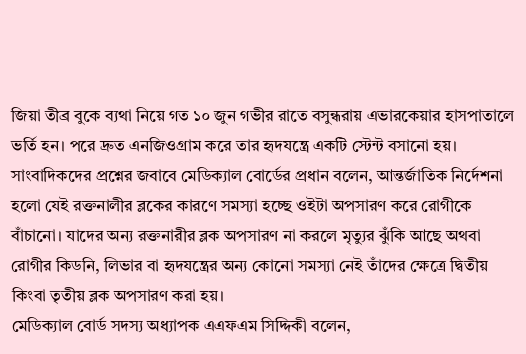জিয়া তীব্র বুকে ব্যথা নিয়ে গত ১০ জুন গভীর রাতে বসুন্ধরায় এভারকেয়ার হাসপাতালে ভর্তি হন। পরে দ্রুত এনজিওগ্রাম করে তার হৃদযন্ত্রে একটি স্টেন্ট বসানো হয়।
সাংবাদিকদের প্রশ্নের জবাবে মেডিক্যাল বোর্ডের প্রধান বলেন, আন্তর্জাতিক নির্দেশনা হলো যেই রক্তনালীর ব্লকের কারণে সমস্যা হচ্ছে ওইটা অপসারণ করে রোগীকে বাঁচানো। যাদের অন্য রক্তনারীর ব্লক অপসারণ না করলে মৃত্যুর ঝুঁকি আছে অথবা রোগীর কিডনি, লিভার বা হৃদযন্ত্রের অন্য কোনো সমস্যা নেই তাঁদের ক্ষেত্রে দ্বিতীয় কিংবা তৃতীয় ব্লক অপসারণ করা হয়।
মেডিক্যাল বোর্ড সদস্য অধ্যাপক এএফএম সিদ্দিকী বলেন,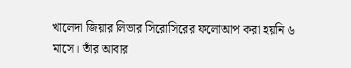খালেদা জিয়ার লিভার সিরোসিরের ফলোআপ করা হয়নি ৬ মাসে। তাঁর আবার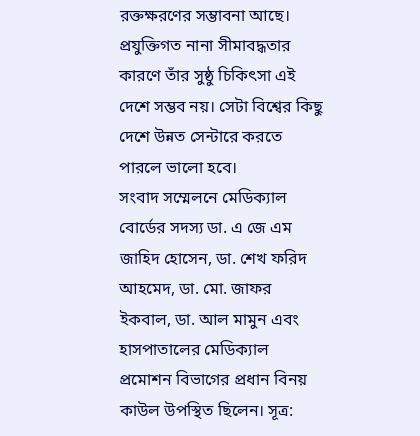রক্তক্ষরণের সম্ভাবনা আছে। প্রযুক্তিগত নানা সীমাবদ্ধতার কারণে তাঁর সুষ্ঠু চিকিৎসা এই দেশে সম্ভব নয়। সেটা বিশ্বের কিছু দেশে উন্নত সেন্টারে করতে পারলে ভালো হবে।
সংবাদ সম্মেলনে মেডিক্যাল বোর্ডের সদস্য ডা. এ জে এম জাহিদ হোসেন, ডা. শেখ ফরিদ আহমেদ, ডা. মো. জাফর ইকবাল, ডা. আল মামুন এবং হাসপাতালের মেডিক্যাল প্রমোশন বিভাগের প্রধান বিনয় কাউল উপস্থিত ছিলেন। সূত্র: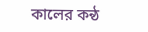কালের কন্ঠ